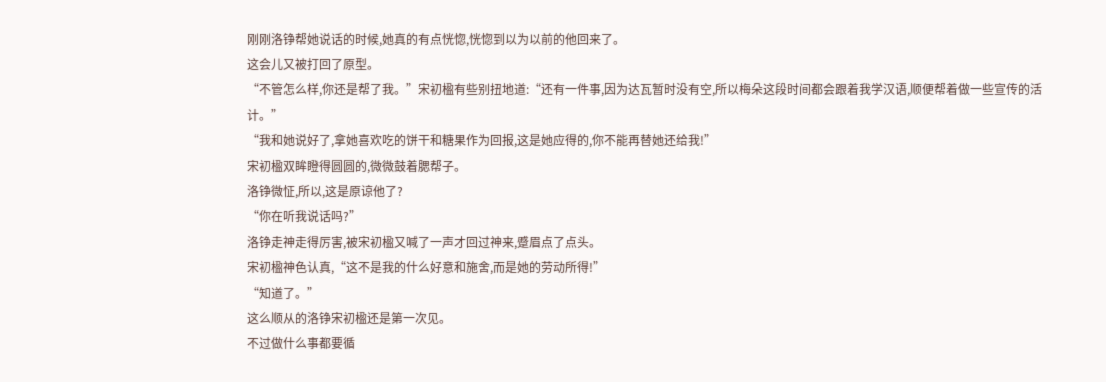刚刚洛铮帮她说话的时候,她真的有点恍惚,恍惚到以为以前的他回来了。
这会儿又被打回了原型。
“不管怎么样,你还是帮了我。”宋初楹有些别扭地道:“还有一件事,因为达瓦暂时没有空,所以梅朵这段时间都会跟着我学汉语,顺便帮着做一些宣传的活计。”
“我和她说好了,拿她喜欢吃的饼干和糖果作为回报,这是她应得的,你不能再替她还给我!”
宋初楹双眸瞪得圆圆的,微微鼓着腮帮子。
洛铮微怔,所以,这是原谅他了?
“你在听我说话吗?”
洛铮走神走得厉害,被宋初楹又喊了一声才回过神来,蹙眉点了点头。
宋初楹神色认真,“这不是我的什么好意和施舍,而是她的劳动所得!”
“知道了。”
这么顺从的洛铮宋初楹还是第一次见。
不过做什么事都要循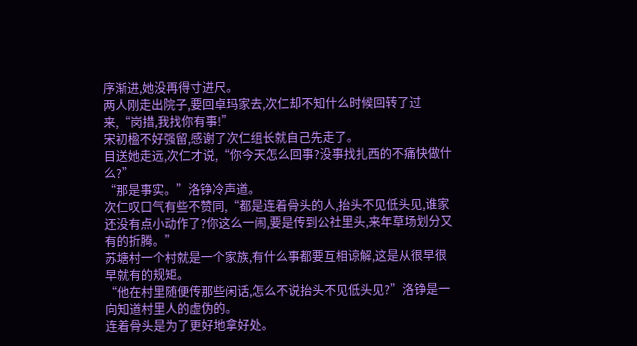序渐进,她没再得寸进尺。
两人刚走出院子,要回卓玛家去,次仁却不知什么时候回转了过来,“岗措,我找你有事!”
宋初楹不好强留,感谢了次仁组长就自己先走了。
目送她走远,次仁才说,“你今天怎么回事?没事找扎西的不痛快做什么?”
“那是事实。”洛铮冷声道。
次仁叹口气有些不赞同,“都是连着骨头的人,抬头不见低头见,谁家还没有点小动作了?你这么一闹,要是传到公社里头,来年草场划分又有的折腾。”
苏塘村一个村就是一个家族,有什么事都要互相谅解,这是从很早很早就有的规矩。
“他在村里随便传那些闲话,怎么不说抬头不见低头见?”洛铮是一向知道村里人的虚伪的。
连着骨头是为了更好地拿好处。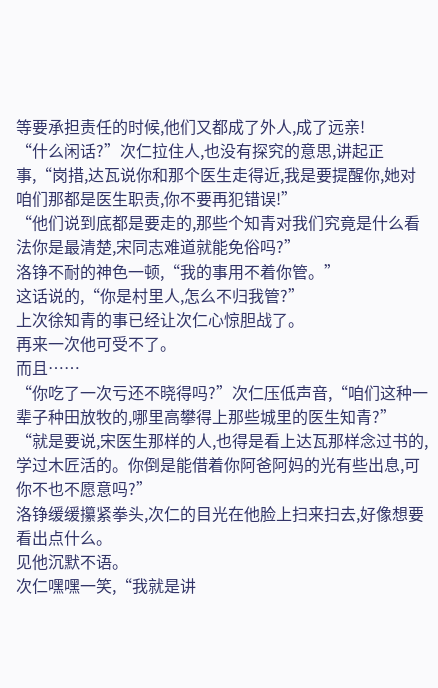等要承担责任的时候,他们又都成了外人,成了远亲!
“什么闲话?”次仁拉住人,也没有探究的意思,讲起正事,“岗措,达瓦说你和那个医生走得近,我是要提醒你,她对咱们那都是医生职责,你不要再犯错误!”
“他们说到底都是要走的,那些个知青对我们究竟是什么看法你是最清楚,宋同志难道就能免俗吗?”
洛铮不耐的神色一顿,“我的事用不着你管。”
这话说的,“你是村里人,怎么不归我管?”
上次徐知青的事已经让次仁心惊胆战了。
再来一次他可受不了。
而且……
“你吃了一次亏还不晓得吗?”次仁压低声音,“咱们这种一辈子种田放牧的,哪里高攀得上那些城里的医生知青?”
“就是要说,宋医生那样的人,也得是看上达瓦那样念过书的,学过木匠活的。你倒是能借着你阿爸阿妈的光有些出息,可你不也不愿意吗?”
洛铮缓缓攥紧拳头,次仁的目光在他脸上扫来扫去,好像想要看出点什么。
见他沉默不语。
次仁嘿嘿一笑,“我就是讲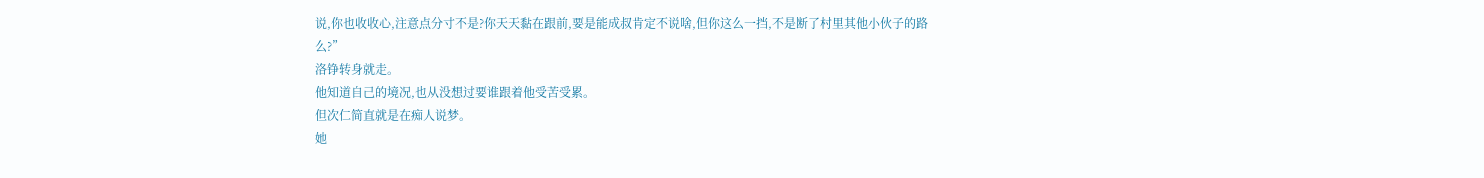说,你也收收心,注意点分寸不是?你天天黏在跟前,要是能成叔肯定不说啥,但你这么一挡,不是断了村里其他小伙子的路么?”
洛铮转身就走。
他知道自己的境况,也从没想过要谁跟着他受苦受累。
但次仁简直就是在痴人说梦。
她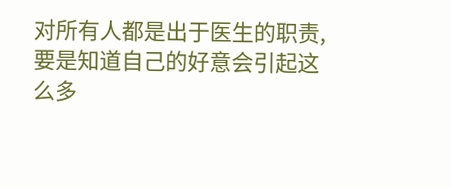对所有人都是出于医生的职责,要是知道自己的好意会引起这么多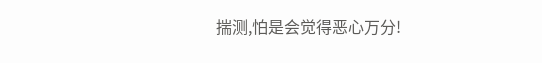揣测,怕是会觉得恶心万分!